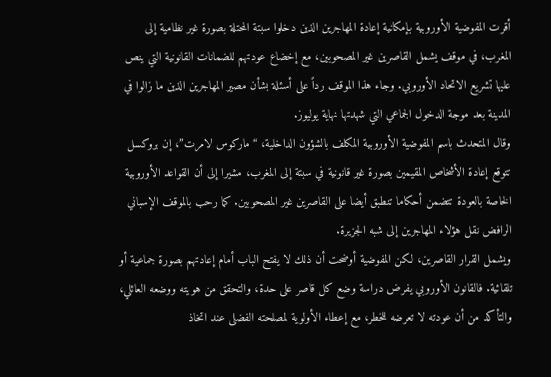أقرت المفوضية الأوروبية بإمكانية إعادة المهاجرين الذين دخلوا سبتة المحتلة بصورة غير نظامية إلى المغرب، في موقف يشمل القاصرين غير المصحوبين، مع إخضاع عودتهم للضمانات القانونية التي ينص عليها تشريع الاتحاد الأوروبي. وجاء هذا الموقف رداً على أسئلة بشأن مصير المهاجرين الذين ما زالوا في المدينة بعد موجة الدخول الجماعي التي شهدتها نهاية يوليوز.
وقال المتحدث باسم المفوضية الأوروبية المكلف بالشؤون الداخلية، “ماركوس لامرت”، إن بروكسل تتوقع إعادة الأشخاص المقيمين بصورة غير قانونية في سبتة إلى المغرب، مشيرا إلى أن القواعد الأوروبية الخاصة بالعودة تتضمن أحكاما تنطبق أيضا على القاصرين غير المصحوبين. كما رحب بالموقف الإسباني الرافض نقل هؤلاء المهاجرين إلى شبه الجزيرة.
ويشمل القرار القاصرين، لكن المفوضية أوضحت أن ذلك لا يفتح الباب أمام إعادتهم بصورة جماعية أو تلقائية. فالقانون الأوروبي يفرض دراسة وضع كل قاصر على حدة، والتحقق من هويته ووضعه العائلي، والتأكد من أن عودته لا تعرضه للخطر، مع إعطاء الأولوية لمصلحته الفضلى عند اتخاذ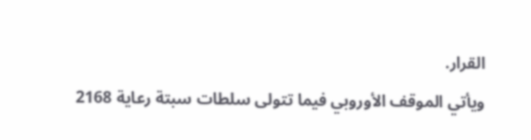القرار.
ويأتي الموقف الأوروبي فيما تتولى سلطات سبتة رعاية 2168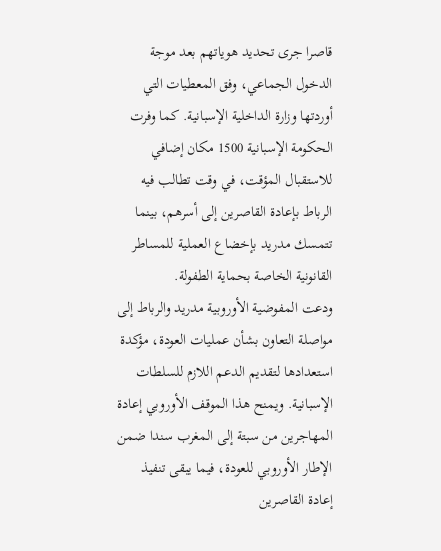قاصرا جرى تحديد هوياتهم بعد موجة الدخول الجماعي، وفق المعطيات التي أوردتها وزارة الداخلية الإسبانية. كما وفرت الحكومة الإسبانية 1500 مكان إضافي للاستقبال المؤقت، في وقت تطالب فيه الرباط بإعادة القاصرين إلى أسرهم، بينما تتمسك مدريد بإخضاع العملية للمساطر القانونية الخاصة بحماية الطفولة.
ودعت المفوضية الأوروبية مدريد والرباط إلى مواصلة التعاون بشأن عمليات العودة، مؤكدة استعدادها لتقديم الدعم اللازم للسلطات الإسبانية. ويمنح هذا الموقف الأوروبي إعادة المهاجرين من سبتة إلى المغرب سندا ضمن الإطار الأوروبي للعودة، فيما يبقى تنفيذ إعادة القاصرين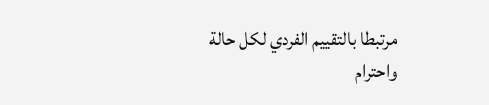مرتبطا بالتقييم الفردي لكل حالة واحترام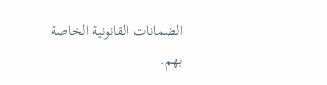الضمانات القانونية الخاصة بهم.